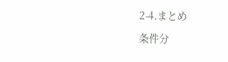2-4.まとめ
条件分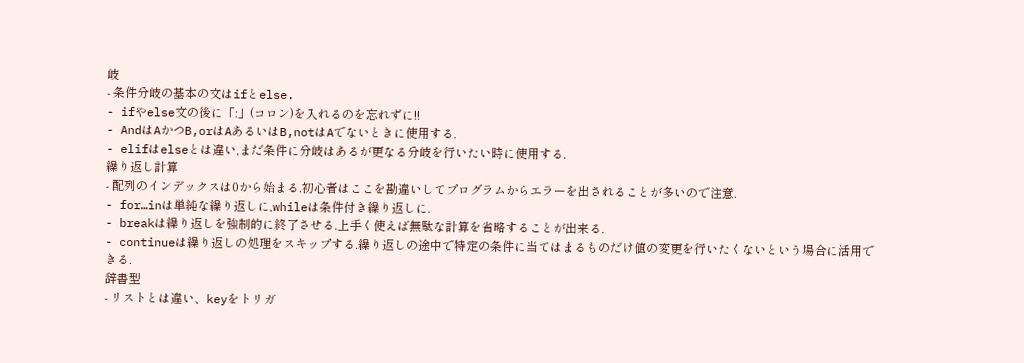岐
- 条件分岐の基本の文はifとelse.
- ifやelse文の後に「:」(コロン)を入れるのを忘れずに!!
- AndはAかつB,orはAあるいはB,notはAでないときに使用する.
- elifはelseとは違い,まだ条件に分岐はあるが更なる分岐を行いたい時に使用する.
繰り返し計算
- 配列のインデックスは0から始まる.初心者はここを勘違いしてプログラムからエラーを出されることが多いので注意.
- for…inは単純な繰り返しに,whileは条件付き繰り返しに.
- breakは繰り返しを強制的に終了させる.上手く使えば無駄な計算を省略することが出来る.
- continueは繰り返しの処理をスキップする.繰り返しの途中で特定の条件に当てはまるものだけ値の変更を行いたくないという場合に活用できる.
辞書型
- リストとは違い、keyをトリガ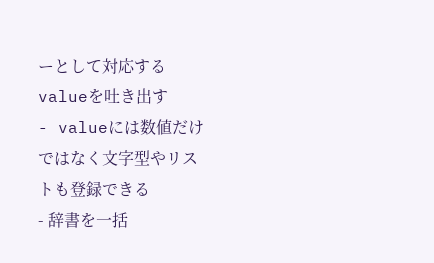ーとして対応するvalueを吐き出す
- valueには数値だけではなく文字型やリストも登録できる
- 辞書を一括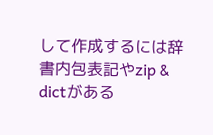して作成するには辞書内包表記やzip & dictがある